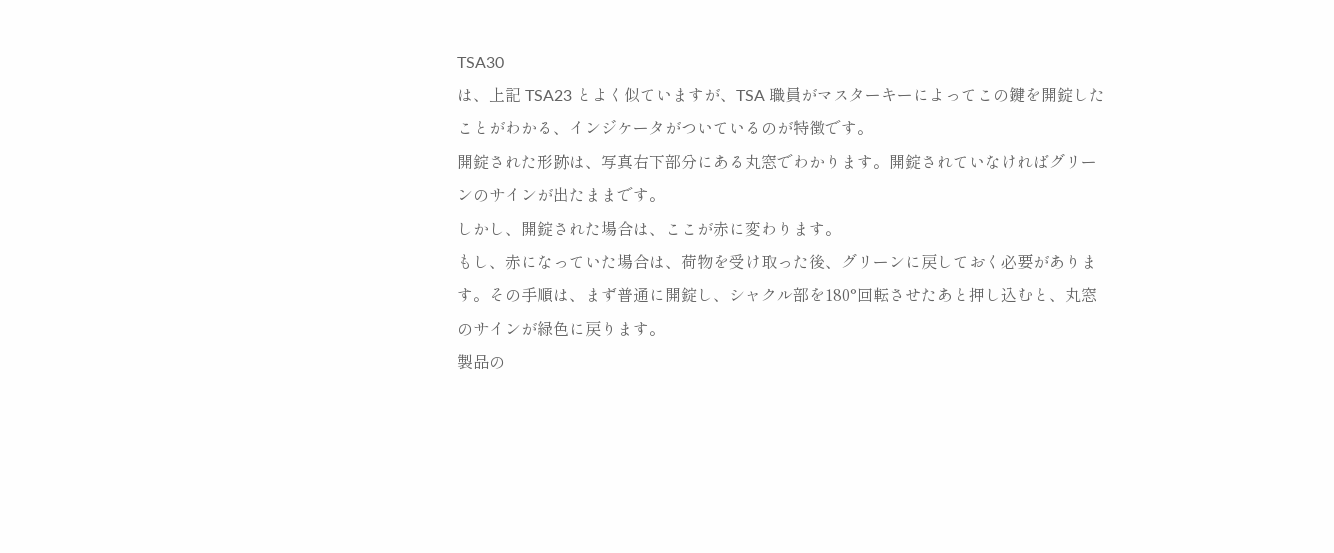TSA30
は、上記 TSA23 とよく似ていますが、TSA 職員がマスターキーによってこの鍵を開錠したことがわかる、インジケータがついているのが特徴です。
開錠された形跡は、写真右下部分にある丸窓でわかります。開錠されていなければグリーンのサインが出たままです。
しかし、開錠された場合は、ここが赤に変わります。
もし、赤になっていた場合は、荷物を受け取った後、グリーンに戻しておく必要があります。その手順は、まず普通に開錠し、シャクル部を180°回転させたあと押し込むと、丸窓のサインが緑色に戻ります。
製品の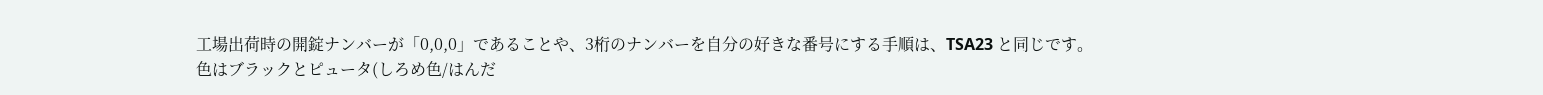工場出荷時の開錠ナンバーが「0,0,0」であることや、3桁のナンバーを自分の好きな番号にする手順は、TSA23 と同じです。
色はブラックとピュータ(しろめ色/はんだ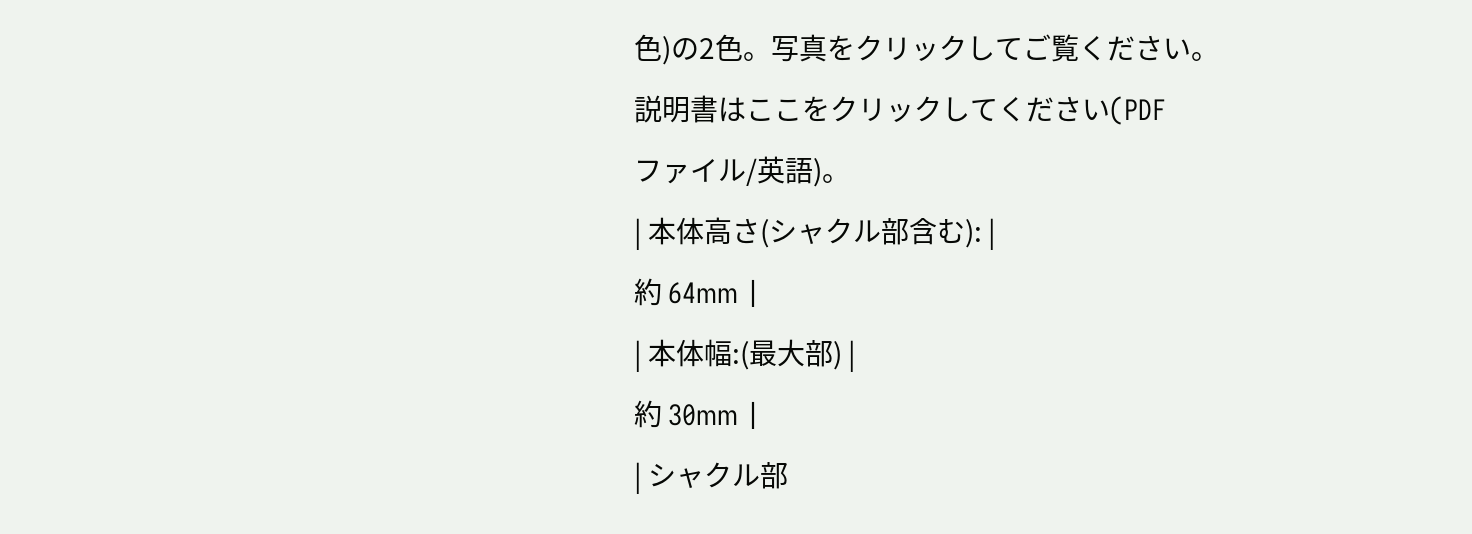色)の2色。写真をクリックしてご覧ください。
説明書はここをクリックしてください(PDF
ファイル/英語)。
| 本体高さ(シャクル部含む): |
約 64mm |
| 本体幅:(最大部) |
約 30mm |
| シャクル部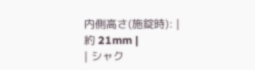内側高さ(施錠時): |
約 21mm |
| シャク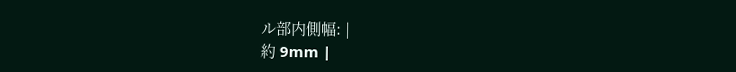ル部内側幅: |
約 9mm |